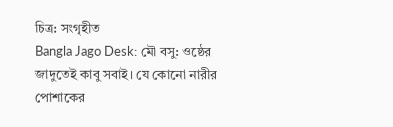চিত্র: সংগৃহীত
Bangla Jago Desk: মৌ বসু: ওষ্ঠের জাদুতেই কাবু সবাই। যে কোনো নারীর পোশাকের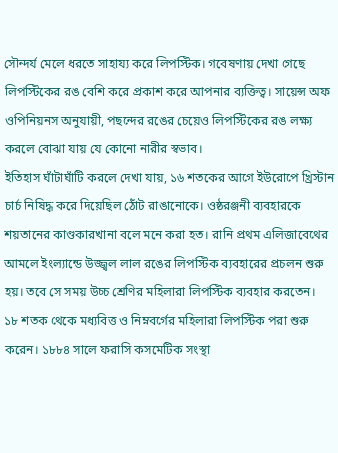সৌন্দর্য মেলে ধরতে সাহায্য করে লিপস্টিক। গবেষণায় দেখা গেছে লিপস্টিকের রঙ বেশি করে প্রকাশ করে আপনার ব্যক্তিত্ব। সায়েন্স অফ ওপিনিয়নস অনুযায়ী, পছন্দের রঙের চেয়েও লিপস্টিকের রঙ লক্ষ্য করলে বোঝা যায় যে কোনো নারীর স্বভাব।
ইতিহাস ঘাঁটাঘাঁটি করলে দেখা যায়, ১৬ শতকের আগে ইউরোপে খ্রিস্টান চার্চ নিষিদ্ধ করে দিয়েছিল ঠোঁট রাঙানোকে। ওষ্ঠরঞ্জনী ব্যবহারকে শয়তানের কাণ্ডকারখানা বলে মনে করা হত। রানি প্রথম এলিজাবেথের আমলে ইংল্যান্ডে উজ্জ্বল লাল রঙের লিপস্টিক ব্যবহারের প্রচলন শুরু হয়। তবে সে সময় উচ্চ শ্রেণির মহিলারা লিপস্টিক ব্যবহার করতেন।
১৮ শতক থেকে মধ্যবিত্ত ও নিম্নবর্গের মহিলারা লিপস্টিক পরা শুরু করেন। ১৮৮৪ সালে ফরাসি কসমেটিক সংস্থা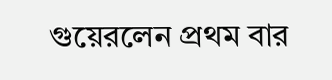গুয়েরলেন প্রথম বার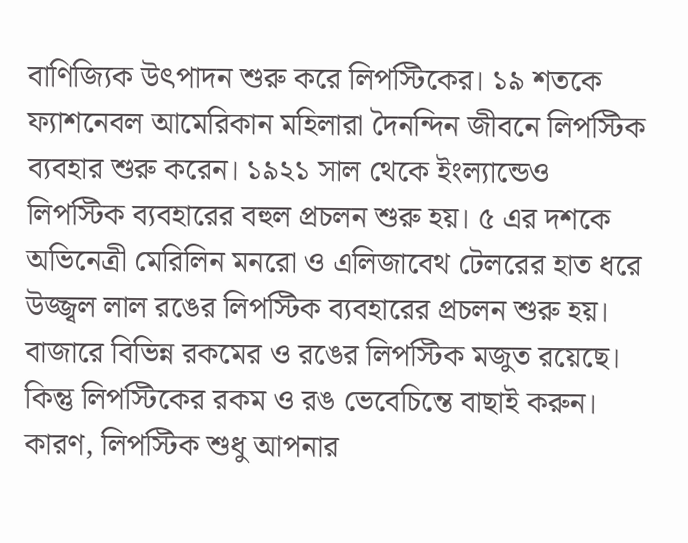বাণিজ্যিক উৎপাদন শুরু করে লিপস্টিকের। ১৯ শতকে ফ্যাশনেবল আমেরিকান মহিলারা দৈনন্দিন জীবনে লিপস্টিক ব্যবহার শুরু করেন। ১৯২১ সাল থেকে ইংল্যান্ডেও লিপস্টিক ব্যবহারের বহুল প্রচলন শুরু হয়। ৫ এর দশকে অভিনেত্রী মেরিলিন মনরো ও এলিজাবেথ টেলরের হাত ধরে উজ্জ্বল লাল রঙের লিপস্টিক ব্যবহারের প্রচলন শুরু হয়।
বাজারে বিভিন্ন রকমের ও রঙের লিপস্টিক মজুত রয়েছে। কিন্তু লিপস্টিকের রকম ও রঙ ভেবেচিন্তে বাছাই করুন। কারণ, লিপস্টিক শুধু আপনার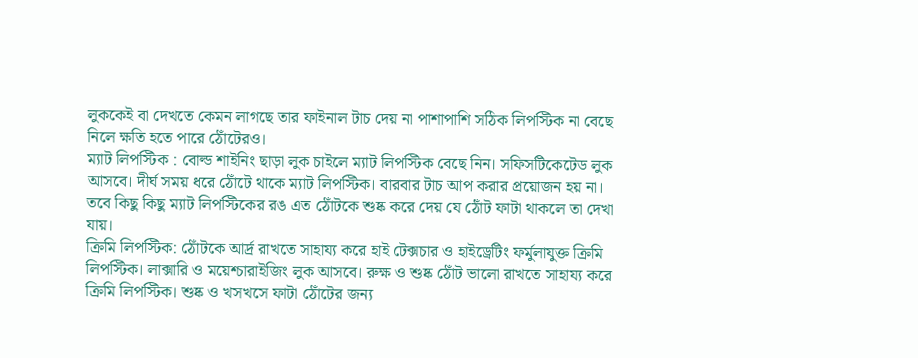লুককেই বা দেখতে কেমন লাগছে তার ফাইনাল টাচ দেয় না পাশাপাশি সঠিক লিপস্টিক না বেছে নিলে ক্ষতি হতে পারে ঠোঁটেরও।
ম্যাট লিপস্টিক : বোল্ড শাইনিং ছাড়া লুক চাইলে ম্যাট লিপস্টিক বেছে নিন। সফিসটিকেটেড লুক আসবে। দীর্ঘ সময় ধরে ঠোঁটে থাকে ম্যাট লিপস্টিক। বারবার টাচ আপ করার প্রয়োজন হয় না। তবে কিছু কিছু ম্যাট লিপস্টিকের রঙ এত ঠোঁটকে শুষ্ক করে দেয় যে ঠোঁট ফাটা থাকলে তা দেখা যায়।
ক্রিমি লিপস্টিক: ঠোঁটকে আর্দ্র রাখতে সাহায্য করে হাই টেক্সচার ও হাইড্রেটিং ফর্মুলাযুক্ত ক্রিমি লিপস্টিক। লাক্সারি ও ময়েশ্চারাইজিং লুক আসবে। রুক্ষ ও শুষ্ক ঠোঁট ভালো রাখতে সাহায্য করে ক্রিমি লিপস্টিক। শুষ্ক ও খসখসে ফাটা ঠোঁটের জন্য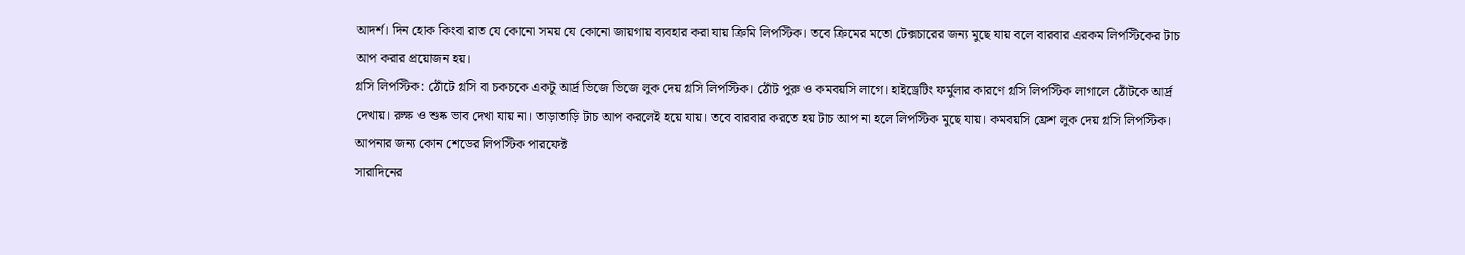আদর্শ। দিন হোক কিংবা রাত যে কোনো সময় যে কোনো জায়গায় ব্যবহার করা যায় ক্রিমি লিপস্টিক। তবে ক্রিমের মতো টেক্সচারের জন্য মুছে যায় বলে বারবার এরকম লিপস্টিকের টাচ আপ করার প্রয়োজন হয়।
গ্লসি লিপস্টিক: ঠোঁটে গ্লসি বা চকচকে একটু আর্দ্র ভিজে ভিজে লুক দেয় গ্লসি লিপস্টিক। ঠোঁট পুরু ও কমবয়সি লাগে। হাইড্রেটিং ফর্মুলার কারণে গ্লসি লিপস্টিক লাগালে ঠোঁটকে আর্দ্র দেখায়। রুক্ষ ও শুষ্ক ভাব দেখা যায় না। তাড়াতাড়ি টাচ আপ করলেই হয়ে যায়। তবে বারবার করতে হয় টাচ আপ না হলে লিপস্টিক মুছে যায়। কমবয়সি ফ্রেশ লুক দেয় গ্লসি লিপস্টিক।
আপনার জন্য কোন শেডের লিপস্টিক পারফেক্ট
সারাদিনের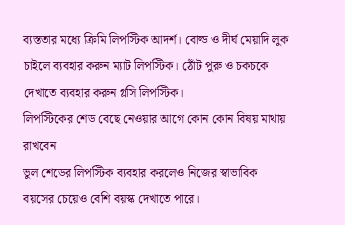ব্যস্ততার মধ্যে ক্রিমি লিপস্টিক আদর্শ। বোল্ড ও দীর্ঘ মেয়াদি লুক চাইলে ব্যবহার করুন ম্যাট লিপস্টিক। ঠোঁট পুরু ও চকচকে দেখাতে ব্যবহার করুন গ্লসি লিপস্টিক।
লিপস্টিকের শেড বেছে নেওয়ার আগে কোন কোন বিষয় মাথায় রাখবেন
ভুল শেডের লিপস্টিক ব্যবহার করলেও নিজের স্বাভাবিক বয়সের চেয়েও বেশি বয়স্ক দেখাতে পারে।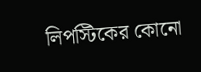লিপস্টিকের কোনো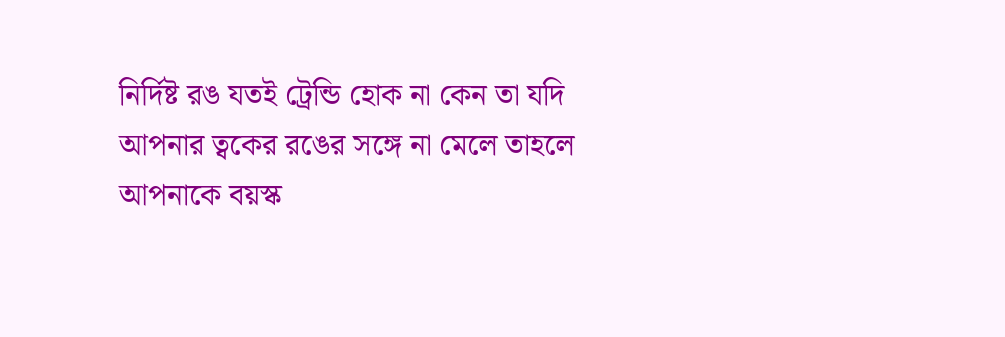নির্দিষ্ট রঙ যতই ট্রেন্ডি হোক না কেন তা যদি আপনার ত্বকের রঙের সঙ্গে না মেলে তাহলে আপনাকে বয়স্ক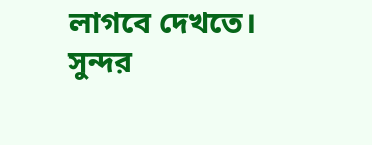লাগবে দেখতে। সুন্দর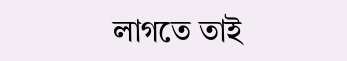লাগতে তাই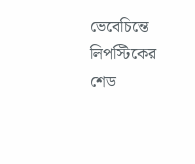ভেবেচিন্তে লিপস্টিকের শেড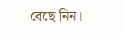বেছে নিন।